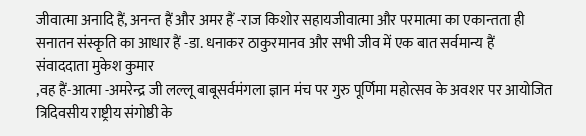जीवात्मा अनादि हैं, अनन्त हैं और अमर हैं -राज किशोर सहायजीवात्मा और परमात्मा का एकान्तता ही सनातन संस्कृति का आधार हैं -डा. धनाकर ठाकुरमानव और सभी जीव में एक बात सर्वमान्य हैं
संवाददाता मुकेश कुमार
,वह हैं-आत्मा -अमरेन्द्र जी लल्लू बाबूसर्वमंगला ज्ञान मंच पर गुरु पूर्णिमा महोत्सव के अवशर पर आयोजित त्रिदिवसीय राष्ट्रीय संगोष्ठी के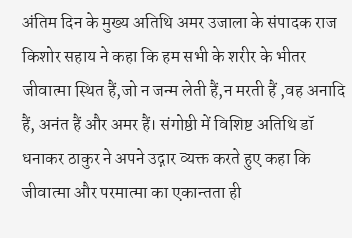अंतिम दिन के मुख्य अतिथि अमर उजाला के संपादक राज किशोर सहाय ने कहा कि हम सभी के शरीर के भीतर जीवात्मा स्थित हैं,जो न जन्म लेती हैं,न मरती हैं ,वह अनादि हैं, अनंत हैं और अमर हैं। संगोष्ठी में विशिष्ट अतिथि डॉ धनाकर ठाकुर ने अपने उद्गार व्यक्त करते हुए कहा कि जीवात्मा और परमात्मा का एकान्तता ही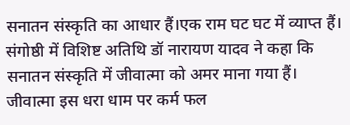सनातन संस्कृति का आधार हैं।एक राम घट घट में व्याप्त हैं। संगोष्ठी में विशिष्ट अतिथि डॉ नारायण यादव ने कहा कि सनातन संस्कृति में जीवात्मा को अमर माना गया हैं। जीवात्मा इस धरा धाम पर कर्म फल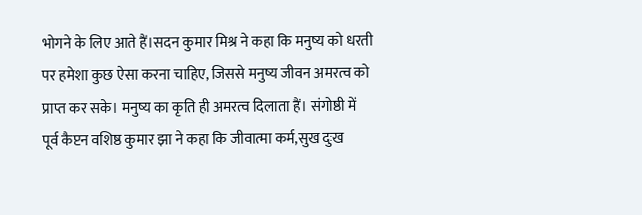भोगने के लिए आते हैं।सदन कुमार मिश्र ने कहा कि मनुष्य को धरती पर हमेशा कुछ ऐसा करना चाहिए, जिससे मनुष्य जीवन अमरत्व को प्राप्त कर सके। मनुष्य का कृति ही अमरत्व दिलाता हैं। संगोष्ठी में पूर्व कैप्टन वशिष्ठ कुमार झा ने कहा कि जीवात्मा कर्म,सुख दुःख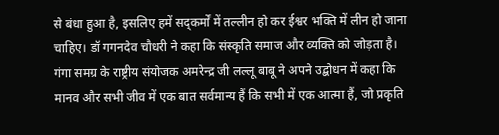से बंधा हुआ है, इसलिए हमें सद्कर्मों में तल्लीन हो कर ईश्वर भक्ति में लीन हो जाना चाहिए। डॉ गगनदेव चौधरी ने कहा कि संस्कृति समाज और व्यक्ति को जोड़ता है। गंगा समग्र के राष्ट्रीय संयोजक अमरेन्द्र जी लल्लू बाबू ने अपने उद्बोधन में कहा कि मानव और सभी जीव में एक बात सर्वमान्य हैं कि सभी में एक आत्मा हैं, जो प्रकृति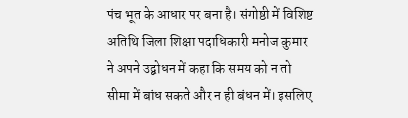पंच भूत के आधार पर बना है। संगोष्ठी में विशिष्ट अतिथि जिला शिक्षा पदाधिकारी मनोज कुमार ने अपने उद्बोधन में कहा कि समय को न तो सीमा में बांध सकते और न ही बंधन में। इसलिए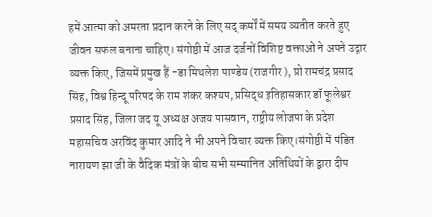हमें आत्मा को अमरता प्रदान करने के लिए सद् कर्मों में समय व्यतीत करते हुए जीवन सफल बनाना चाहिए। संगोष्ठी में आज दर्जनों विशिष्ट वक्ताओं ने अपने उद्गार व्यक्त किए, जिसमें प्रमुख हैं -डा मिथलेश पाण्डेय (राजगीर ), प्रो रामचंद्र प्रसाद सिंह, विश्व हिन्दू परिषद के राम शंकर कश्यप, प्रसिद्ध इतिहासकार डॉ फूलेश्वर प्रसाद सिंह, जिला जद यू अध्यक्ष अजय पासवान, राष्ट्रीय लोजपा के प्रदेश महासचिव अरविंद कुमार आदि ने भी अपने विचार व्यक्त किए।संगोष्ठी में पंडित नारायण झा जी के वैदिक मंत्रों के बीच सभी सम्मानित अतिथियों के द्वारा दीप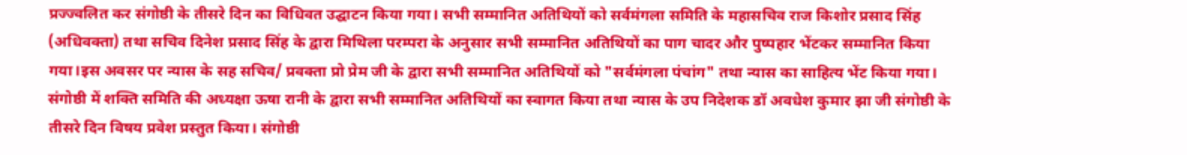प्रज्ज्वलित कर संगोष्ठी के तीसरे दिन का विधिवत उद्घाटन किया गया। सभी सम्मानित अतिथियों को सर्वमंगला समिति के महासचिव राज किशोर प्रसाद सिंह (अधिवक्ता) तथा सचिव दिनेश प्रसाद सिंह के द्वारा मिथिला परम्परा के अनुसार सभी सम्मानित अतिथियों का पाग चादर और पुष्पहार भेंटकर सम्मानित किया गया।इस अवसर पर न्यास के सह सचिव/ प्रवक्ता प्रो प्रेम जी के द्वारा सभी सम्मानित अतिथियों को "सर्वमंगला पंचांग" तथा न्यास का साहित्य भेंट किया गया। संगोष्ठी में शक्ति समिति की अध्यक्षा ऊषा रानी के द्वारा सभी सम्मानित अतिथियों का स्वागत किया तथा न्यास के उप निदेशक डॉ अवधेश कुमार झा जी संगोष्ठी के तीसरे दिन विषय प्रवेश प्रस्तुत किया। संगोष्ठी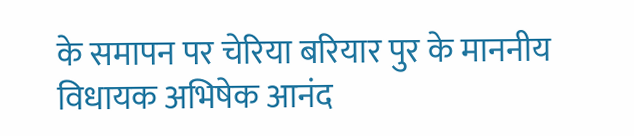के समापन पर चेरिया बरियार पुर के माननीय विधायक अभिषेक आनंद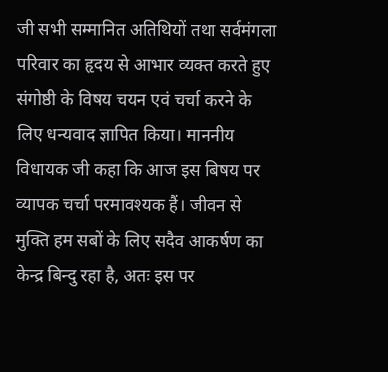जी सभी सम्मानित अतिथियों तथा सर्वमंगला परिवार का हृदय से आभार व्यक्त करते हुए संगोष्ठी के विषय चयन एवं चर्चा करने के लिए धन्यवाद ज्ञापित किया। माननीय विधायक जी कहा कि आज इस बिषय पर व्यापक चर्चा परमावश्यक हैं। जीवन से मुक्ति हम सबों के लिए सदैव आकर्षण का केन्द्र बिन्दु रहा है, अतः इस पर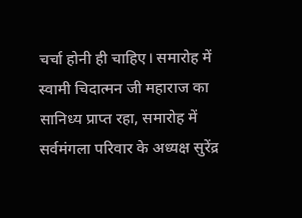चर्चा होनी ही चाहिए। समारोह में स्वामी चिदात्मन जी महाराज का सानिध्य प्राप्त रहा, समारोह में सर्वमंगला परिवार के अध्यक्ष सुरेंद्र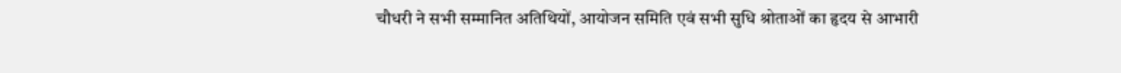चौधरी ने सभी सम्मानित अतिथियों, आयोजन समिति एवं सभी सुधि श्रोताओं का हृदय से आभारी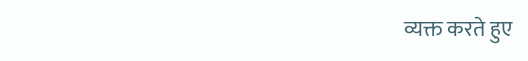व्यक्त करते हुए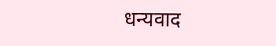धन्यवाद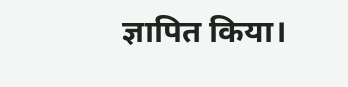ज्ञापित किया।